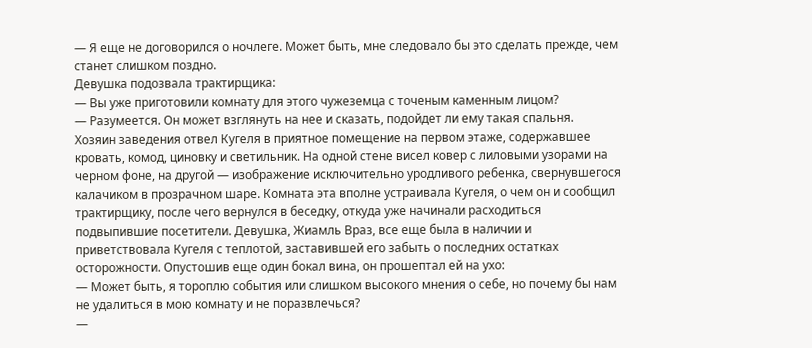— Я еще не договорился о ночлеге. Может быть, мне следовало бы это сделать прежде, чем станет слишком поздно.
Девушка подозвала трактирщика:
— Вы уже приготовили комнату для этого чужеземца с точеным каменным лицом?
— Разумеется. Он может взглянуть на нее и сказать, подойдет ли ему такая спальня.
Хозяин заведения отвел Кугеля в приятное помещение на первом этаже, содержавшее кровать, комод, циновку и светильник. На одной стене висел ковер с лиловыми узорами на черном фоне, на другой — изображение исключительно уродливого ребенка, свернувшегося калачиком в прозрачном шаре. Комната эта вполне устраивала Кугеля, о чем он и сообщил трактирщику, после чего вернулся в беседку, откуда уже начинали расходиться подвыпившие посетители. Девушка, Жиамль Враз, все еще была в наличии и приветствовала Кугеля с теплотой, заставившей его забыть о последних остатках осторожности. Опустошив еще один бокал вина, он прошептал ей на ухо:
— Может быть, я тороплю события или слишком высокого мнения о себе, но почему бы нам не удалиться в мою комнату и не поразвлечься?
—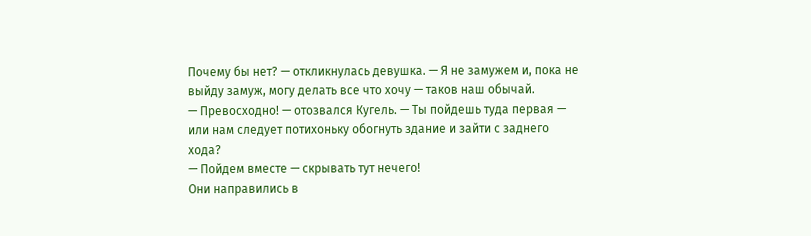Почему бы нет? — откликнулась девушка. — Я не замужем и, пока не выйду замуж, могу делать все что хочу — таков наш обычай.
— Превосходно! — отозвался Кугель. — Ты пойдешь туда первая — или нам следует потихоньку обогнуть здание и зайти с заднего хода?
— Пойдем вместе — скрывать тут нечего!
Они направились в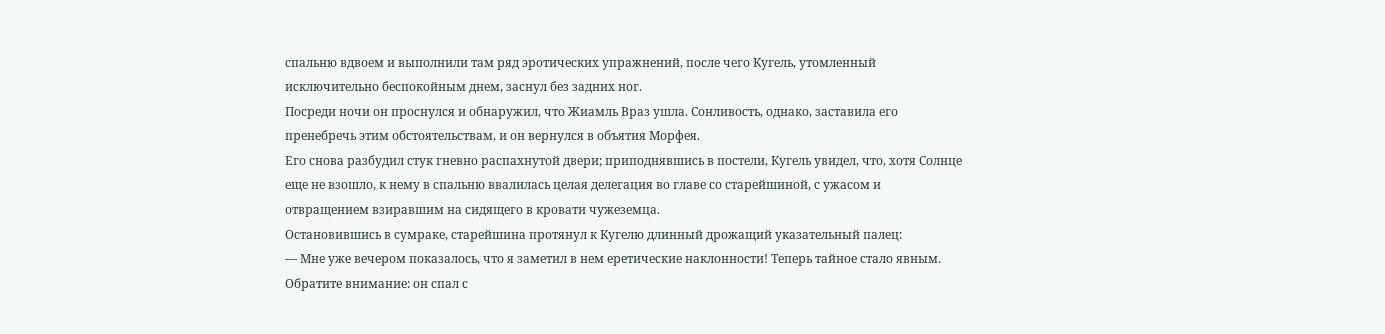спальню вдвоем и выполнили там ряд эротических упражнений, после чего Кугель, утомленный исключительно беспокойным днем, заснул без задних ног.
Посреди ночи он проснулся и обнаружил, что Жиамль Враз ушла. Сонливость, однако, заставила его пренебречь этим обстоятельствам, и он вернулся в объятия Морфея.
Его снова разбудил стук гневно распахнутой двери; приподнявшись в постели, Кугель увидел, что, хотя Солнце еще не взошло, к нему в спальню ввалилась целая делегация во главе со старейшиной, с ужасом и отвращением взиравшим на сидящего в кровати чужеземца.
Остановившись в сумраке, старейшина протянул к Кугелю длинный дрожащий указательный палец:
— Мне уже вечером показалось, что я заметил в нем еретические наклонности! Теперь тайное стало явным. Обратите внимание: он спал с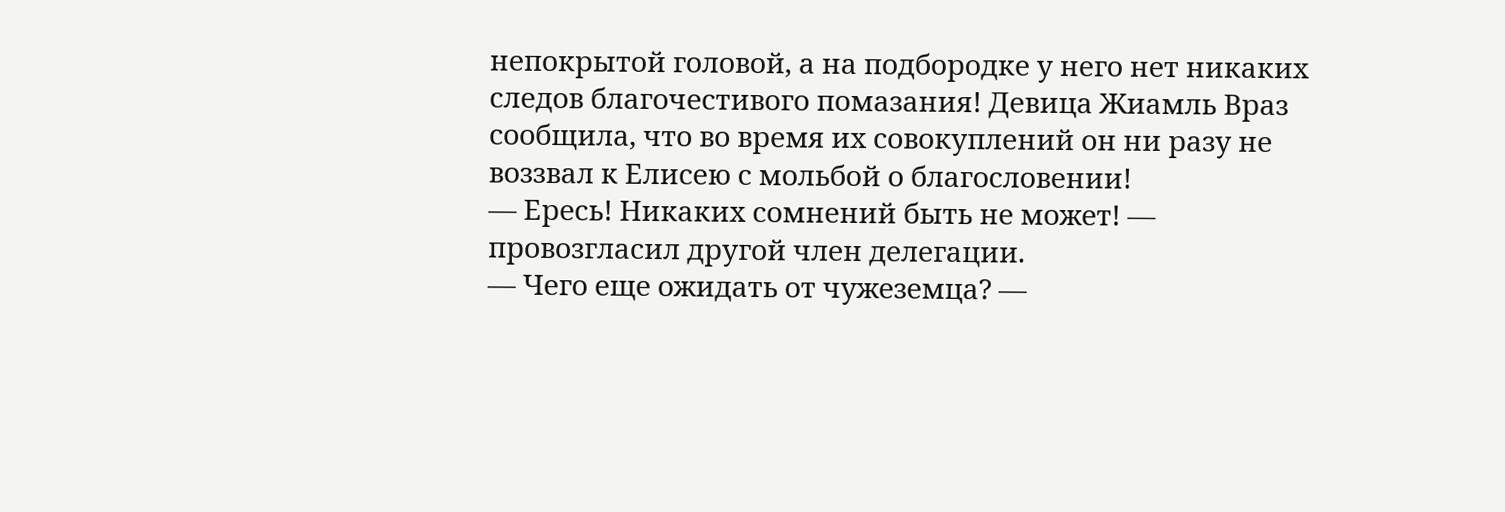непокрытой головой, а на подбородке у него нет никаких следов благочестивого помазания! Девица Жиамль Враз сообщила, что во время их совокуплений он ни разу не воззвал к Елисею с мольбой о благословении!
— Ересь! Никаких сомнений быть не может! — провозгласил другой член делегации.
— Чего еще ожидать от чужеземца? —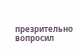презрительно вопросил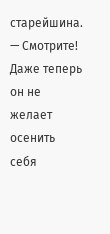старейшина. — Смотрите! Даже теперь он не желает осенить себя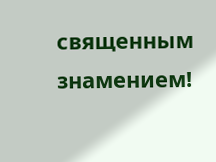священным знамением!